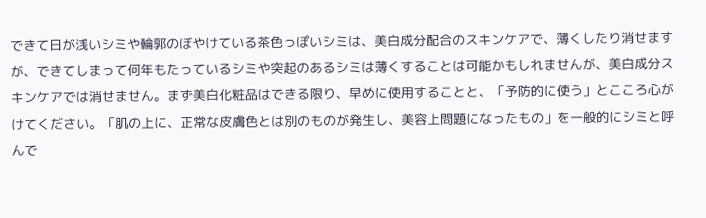できて日が浅いシミや輪郭のぼやけている茶色っぽいシミは、美白成分配合のスキンケアで、薄くしたり消せますが、できてしまって何年もたっているシミや突起のあるシミは薄くすることは可能かもしれませんが、美白成分スキンケアでは消せません。まず美白化粧品はできる限り、早めに使用することと、「予防的に使う」とこころ心がけてください。「肌の上に、正常な皮膚色とは別のものが発生し、美容上問題になったもの」を一般的にシミと呼んで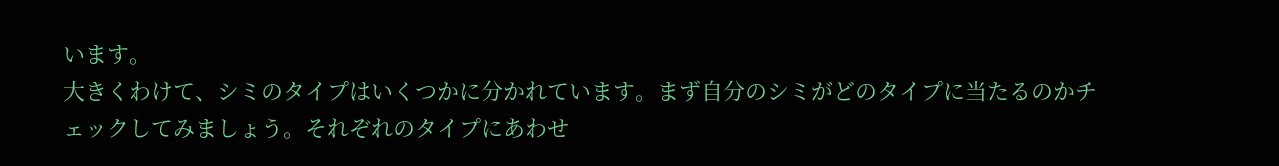います。
大きくわけて、シミのタイプはいくつかに分かれています。まず自分のシミがどのタイプに当たるのかチェックしてみましょう。それぞれのタイプにあわせ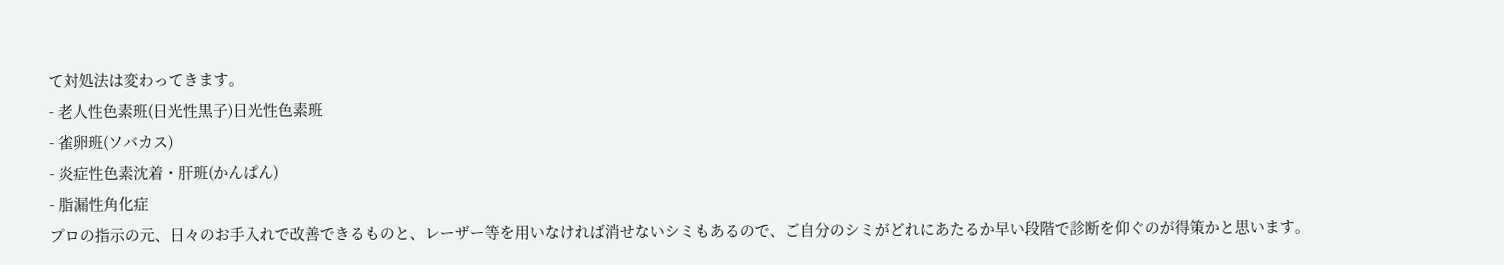て対処法は変わってきます。
- 老人性色素班(日光性黒子)日光性色素班
- 雀卵班(ソバカス)
- 炎症性色素沈着・肝班(かんぱん)
- 脂漏性角化症
プロの指示の元、日々のお手入れで改善できるものと、レーザー等を用いなければ消せないシミもあるので、ご自分のシミがどれにあたるか早い段階で診断を仰ぐのが得策かと思います。